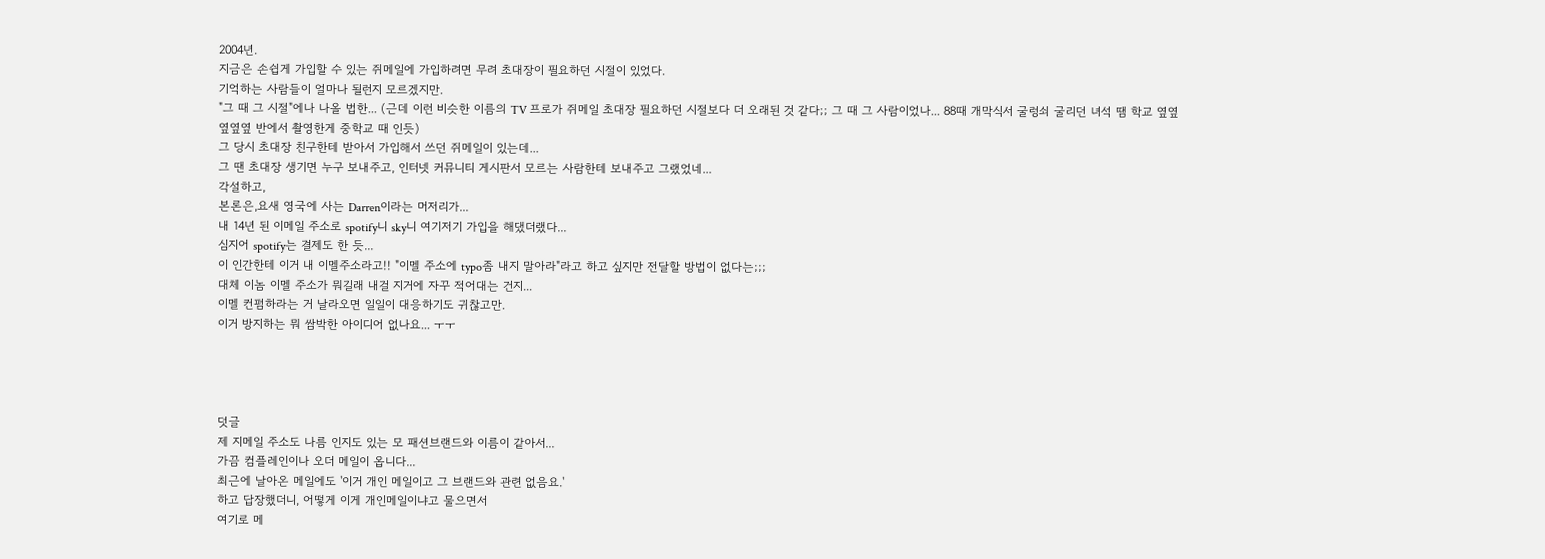2004년.
지금은 손쉽게 가입할 수 있는 쥐메일에 가입하려면 무려 초대장이 필요하던 시절이 있었다.
기억하는 사람들이 얼마나 될런지 모르겠지만.
"그 때 그 시절"에나 나올 법한... (근데 이런 비슷한 이름의 TV 프로가 쥐메일 초대장 필요하던 시절보다 더 오래된 것 같다;; 그 때 그 사람이었나... 88때 개막식서 굴렁쇠 굴리던 녀석 땜 학교 옆옆옆옆옆 반에서 촬영한게 중학교 때 인듯)
그 당시 초대장 친구한테 받아서 가입해서 쓰던 쥐메일이 있는데...
그 땐 초대장 생기면 누구 보내주고, 인터넷 커뮤니티 게시판서 모르는 사람한테 보내주고 그랬었네...
각설하고,
본론은,요새 영국에 사는 Darren이라는 머저리가...
내 14년 된 이메일 주소로 spotify니 sky니 여기저기 가입을 해댔더랬다...
심지어 spotify는 결제도 한 듯...
이 인간한테 이거 내 이멜주소라고!! "이멜 주소에 typo좀 내지 말아라"라고 하고 싶지만 전달할 방법이 없다는;;;
대체 이놈 이멜 주소가 뭐길래 내걸 지거에 자꾸 적어대는 건지...
이멜 컨펌하라는 거 날라오면 일일이 대응하기도 귀찮고만.
이거 방지하는 뭐 쌈박한 아이디어 없나요... ㅜㅜ




덧글
제 지메일 주소도 나름 인지도 있는 모 패션브랜드와 이름이 같아서...
가끔 컴플레인이나 오더 메일이 옵니다...
최근에 날아온 메일에도 '이거 개인 메일이고 그 브랜드와 관련 없음요.'
하고 답장했더니, 어떻게 이게 개인메일이냐고 물으면서
여기로 메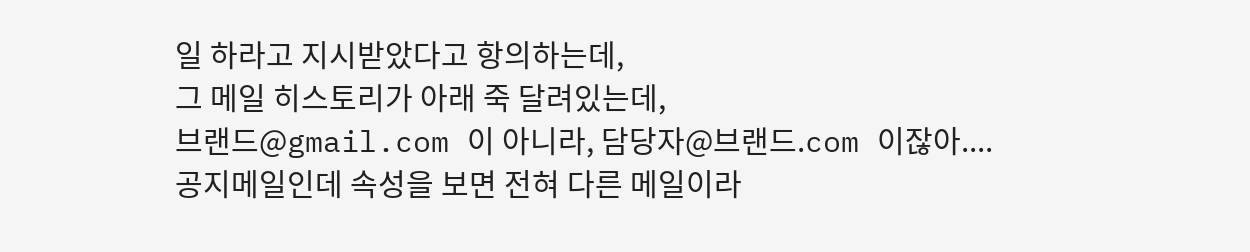일 하라고 지시받았다고 항의하는데,
그 메일 히스토리가 아래 죽 달려있는데,
브랜드@gmail.com 이 아니라, 담당자@브랜드.com 이잖아....
공지메일인데 속성을 보면 전혀 다른 메일이라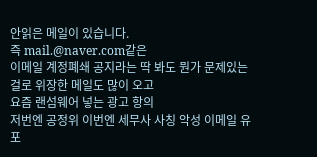안읽은 메일이 있습니다.
즉 mail.@naver.com같은
이메일 계정폐쇄 공지라는 딱 봐도 뭔가 문제있는걸로 위장한 메일도 많이 오고
요즘 랜섬웨어 넣는 광고 항의
저번엔 공정위 이번엔 세무사 사칭 악성 이메일 유포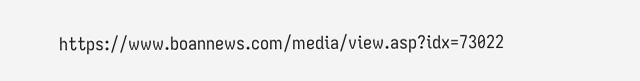https://www.boannews.com/media/view.asp?idx=73022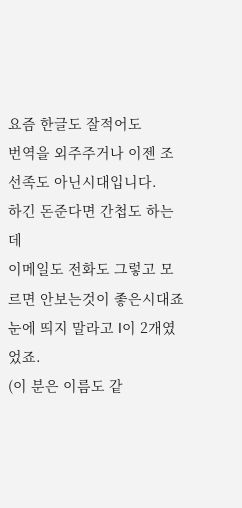요즘 한글도 잘적어도
번역을 외주주거나 이젠 조선족도 아닌시대입니다.
하긴 돈준다면 간첩도 하는데
이메일도 전화도 그렇고 모르면 안보는것이 좋은시대죠
눈에 띄지 말라고 l이 2개였었죠.
(이 분은 이름도 같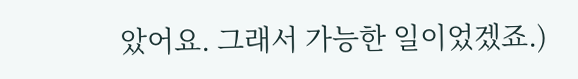았어요. 그래서 가능한 일이었겠죠.)